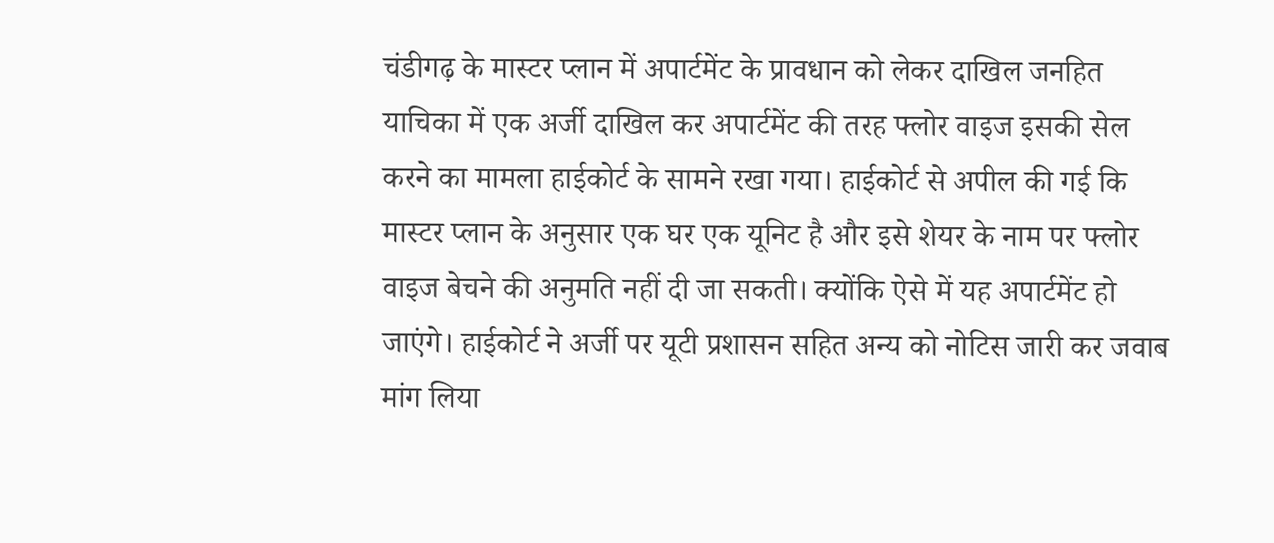चंडीगढ़ के मास्टर प्लान में अपार्टमेंट के प्रावधान को लेकर दाखिल जनहित याचिका में एक अर्जी दाखिल कर अपार्टमेंट की तरह फ्लोर वाइज इसकी सेल करने का मामला हाईकोर्ट के सामने रखा गया। हाईकोर्ट से अपील की गई कि मास्टर प्लान के अनुसार एक घर एक यूनिट है और इसे शेयर के नाम पर फ्लोर वाइज बेचने की अनुमति नहीं दी जा सकती। क्योंकि ऐसे में यह अपार्टमेंट हो जाएंगे। हाईकोर्ट ने अर्जी पर यूटी प्रशासन सहित अन्य को नोटिस जारी कर जवाब मांग लिया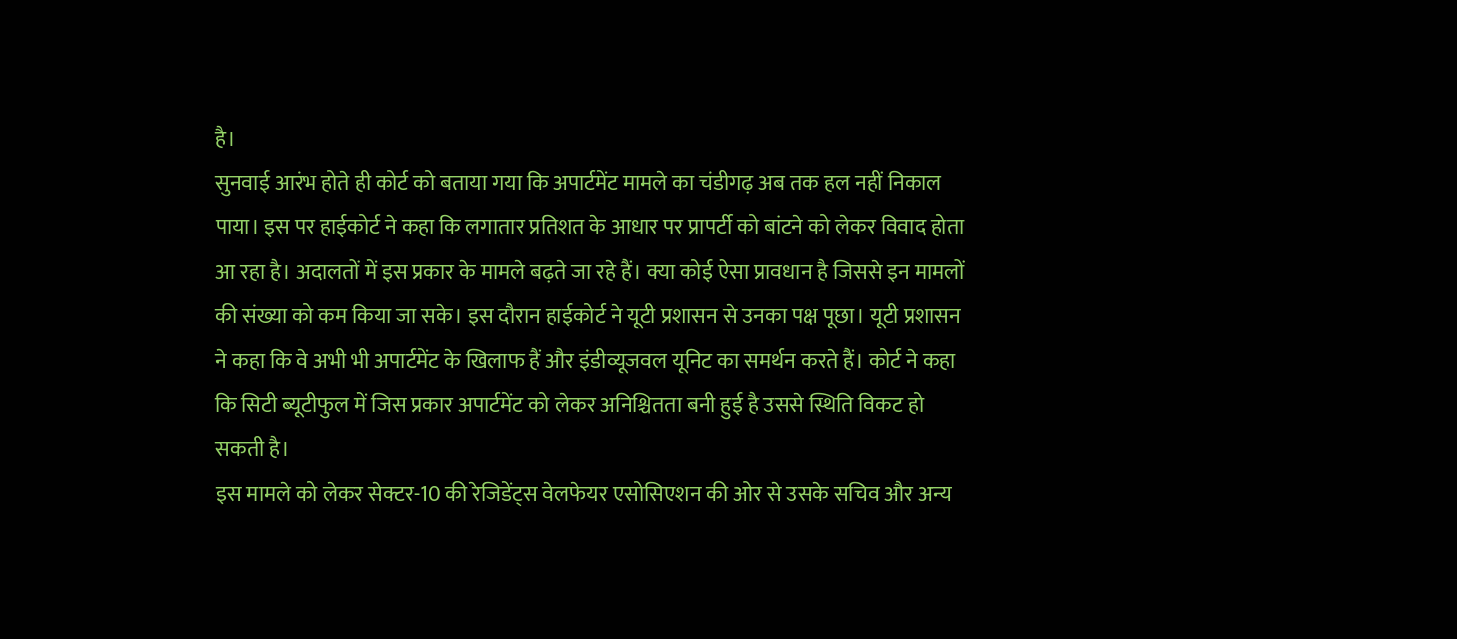है।
सुनवाई आरंभ होते ही कोर्ट को बताया गया कि अपार्टमेंट मामले का चंडीगढ़ अब तक हल नहीं निकाल पाया। इस पर हाईकोर्ट ने कहा कि लगातार प्रतिशत के आधार पर प्रापर्टी को बांटने को लेकर विवाद होता आ रहा है। अदालतों में इस प्रकार के मामले बढ़ते जा रहे हैं। क्या कोई ऐसा प्रावधान है जिससे इन मामलों की संख्या को कम किया जा सके। इस दौरान हाईकोर्ट ने यूटी प्रशासन से उनका पक्ष पूछा। यूटी प्रशासन ने कहा कि वे अभी भी अपार्टमेंट के खिलाफ हैं और इंडीव्यूजवल यूनिट का समर्थन करते हैं। कोर्ट ने कहा कि सिटी ब्यूटीफुल में जिस प्रकार अपार्टमेंट को लेकर अनिश्चितता बनी हुई है उससे स्थिति विकट हो सकती है।
इस मामले को लेकर सेक्टर-10 की रेजिडेंट्स वेलफेयर एसोसिएशन की ओर से उसके सचिव और अन्य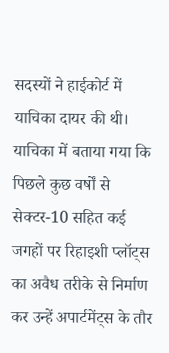सदस्यों ने हाईकोर्ट में याचिका दायर की थी। याचिका में बताया गया कि पिछले कुछ वर्षों से सेक्टर-10 सहित कई जगहों पर रिहाइशी प्लॉट्स का अवैध तरीके से निर्माण कर उन्हें अपार्टमेंट्स के तौर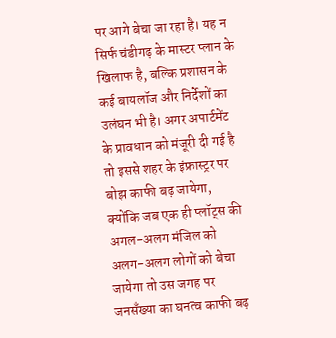पर आगे बेचा जा रहा है। यह न सिर्फ चंडीगढ़ के मास्टर प्लान के खिलाफ है, बल्कि प्रशासन के कई बायलॉज और निर्देशों का उलंघन भी है। अगर अपार्टमेंट के प्रावधान को मंजूरी दी गई है तो इससे शहर के इंफ्रास्ट्रर पर बोझ काफी बढ़ जायेगा, क्योंकि जब एक ही प्लॉट्स की अगल-अलग मंजिल को अलग-अलग लोगों को बेचा जायेगा तो उस जगह पर जनसँख्या का घनत्व काफी बढ़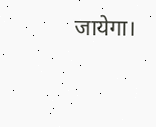जायेगा।